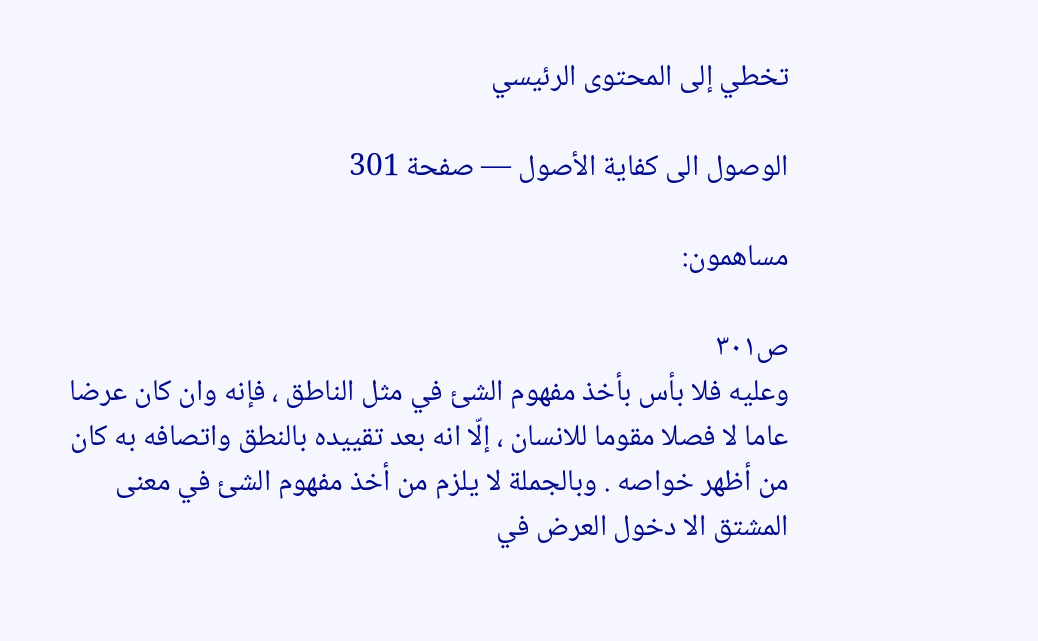تخطي إلى المحتوى الرئيسي

الوصول الى كفاية الأصول — صفحة 301

مساهمون:

ص٣٠١
وعليه فلا بأس بأخذ مفهوم الشئ في مثل الناطق ، فإنه وان كان عرضا عاما لا فصلا مقوما للانسان ، إلّا انه بعد تقييده بالنطق واتصافه به كان من أظهر خواصه . وبالجملة لا يلزم من أخذ مفهوم الشئ في معنى المشتق الا دخول العرض في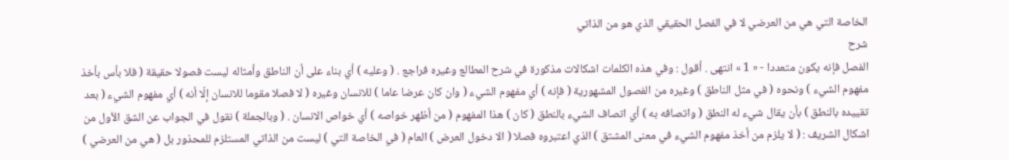الخاصة التي هي من العرضي لا في الفصل الحقيقي الذي هو من الذاتي
شرح
الفصل فإنه يكون متعددا - « 1 » انتهى . أقول : وفي هذه الكلمات اشكالات مذكورة في شرح المطالع وغيره فراجع . ( وعليه ) أي بناء على أن الناطق وأمثاله ليست فصولا حقيقة ( فلا بأس بأخذ مفهوم الشيء ) ونحوه ( في مثل الناطق ) وغيره من الفصول المشهورية ( فإنه ) أي مفهوم الشيء ( وان كان عرضا عاما ) للانسان وغيره ( لا فصلا مقوما للانسان إلّا أنه ) أي مفهوم الشيء ( بعد تقييده بالنطق ) بأن يقال شيء له النطق ( واتصافه به ) أي اتصاف الشيء بالنطق ( كان ) هذا المفهوم ( من أظهر خواصه ) أي خواص الانسان . ( وبالجملة ) نقول في الجواب عن الشق الأول من اشكال الشريف : ( لا يلزم من أخذ مفهوم الشيء في معنى المشتق ) الذي اعتبروه فصلا ( الا دخول العرض ) العام ( في الخاصة التي ) ليست من الذاتي المستلزم للمحذور بل ( هي من العرضي )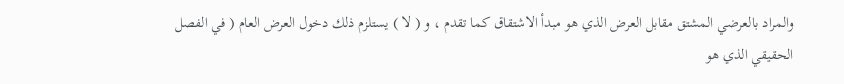والمراد بالعرضي المشتق مقابل العرض الذي هو مبدأ الاشتقاق كما تقدم ، و ( لا ) يستلزم ذلك دخول العرض العام ( في الفصل الحقيقي الذي هو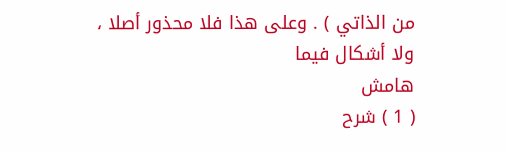من الذاتي ) . وعلى هذا فلا محذور أصلا ، ولا أشكال فيما
هامش
( 1 ) شرح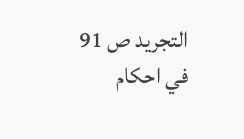التجريد ص 91 في احكام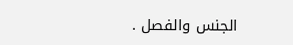الجنس والفصل .